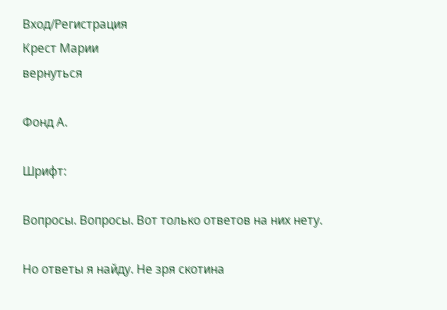Вход/Регистрация
Крест Марии
вернуться

Фонд А.

Шрифт:

Вопросы. Вопросы. Вот только ответов на них нету.

Но ответы я найду. Не зря скотина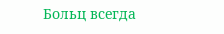Больц всегда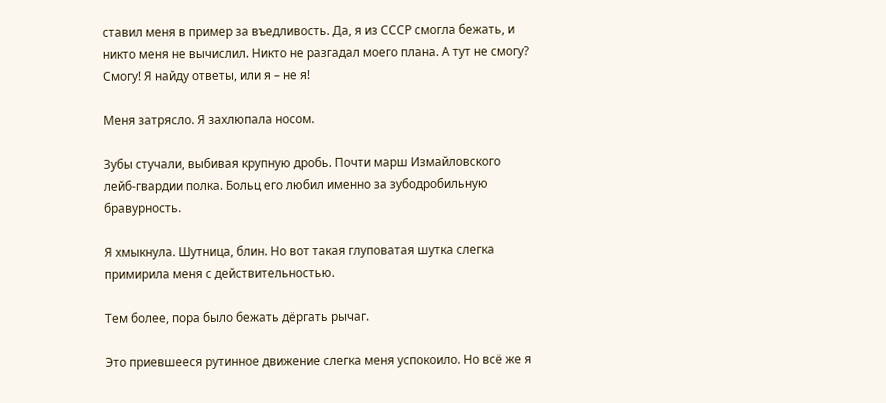ставил меня в пример за въедливость. Да, я из СССР смогла бежать, и никто меня не вычислил. Никто не разгадал моего плана. А тут не смогу? Смогу! Я найду ответы, или я – не я!

Меня затрясло. Я захлюпала носом.

Зубы стучали, выбивая крупную дробь. Почти марш Измайловского лейб-гвардии полка. Больц его любил именно за зубодробильную бравурность.

Я хмыкнула. Шутница, блин. Но вот такая глуповатая шутка слегка примирила меня с действительностью.

Тем более, пора было бежать дёргать рычаг.

Это приевшееся рутинное движение слегка меня успокоило. Но всё же я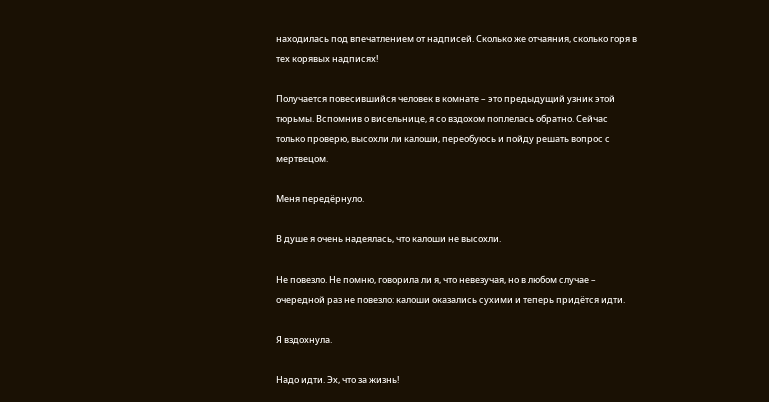находилась под впечатлением от надписей. Сколько же отчаяния, сколько горя в тех корявых надписях!

Получается повесившийся человек в комнате – это предыдущий узник этой тюрьмы. Вспомнив о висельнице, я со вздохом поплелась обратно. Сейчас только проверю, высохли ли калоши, переобуюсь и пойду решать вопрос с мертвецом.

Меня передёрнуло.

В душе я очень надеялась, что калоши не высохли.

Не повезло. Не помню, говорила ли я, что невезучая, но в любом случае – очередной раз не повезло: калоши оказались сухими и теперь придётся идти.

Я вздохнула.

Надо идти. Эх, что за жизнь!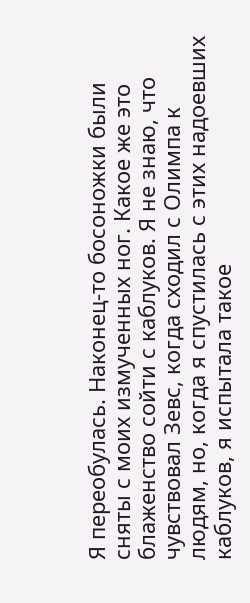Я переобулась. Наконец-то босоножки были сняты с моих измученных ног. Какое же это блаженство сойти с каблуков. Я не знаю, что чувствовал Зевс, когда сходил с Олимпа к людям, но, когда я спустилась с этих надоевших каблуков, я испытала такое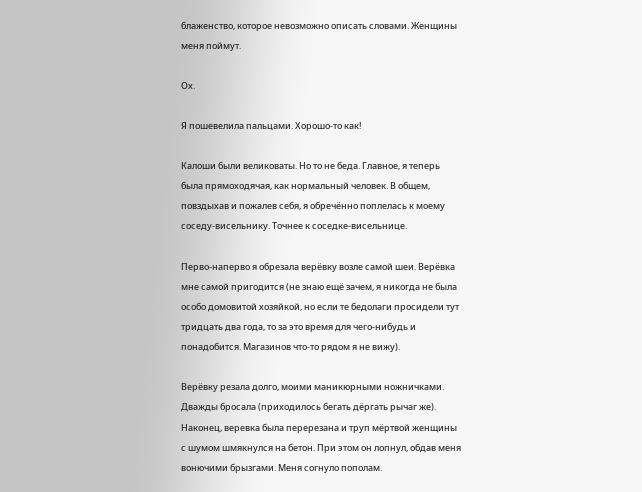блаженство, которое невозможно описать словами. Женщины меня поймут.

Ох.

Я пошевелила пальцами. Хорошо-то как!

Калоши были великоваты. Но то не беда. Главное, я теперь была прямоходячая, как нормальный человек. В общем, повздыхав и пожалев себя, я обречённо поплелась к моему соседу-висельнику. Точнее к соседке-висельнице.

Перво-наперво я обрезала верёвку возле самой шеи. Верёвка мне самой пригодится (не знаю ещё зачем, я никогда не была особо домовитой хозяйкой, но если те бедолаги просидели тут тридцать два года, то за это время для чего-нибудь и понадобится. Магазинов что-то рядом я не вижу).

Верёвку резала долго, моими маникюрными ножничками. Дважды бросала (приходилось бегать дёргать рычаг же). Наконец, веревка была перерезана и труп мёртвой женщины с шумом шмякнулся на бетон. При этом он лопнул, обдав меня вонючими брызгами. Меня согнуло пополам.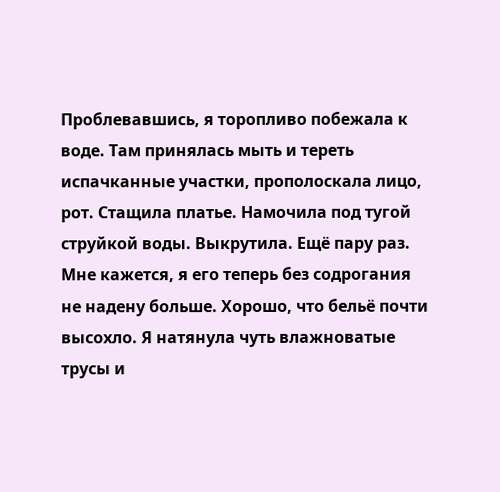Проблевавшись, я торопливо побежала к воде. Там принялась мыть и тереть испачканные участки, прополоскала лицо, рот. Стащила платье. Намочила под тугой струйкой воды. Выкрутила. Ещё пару раз. Мне кажется, я его теперь без содрогания не надену больше. Хорошо, что бельё почти высохло. Я натянула чуть влажноватые трусы и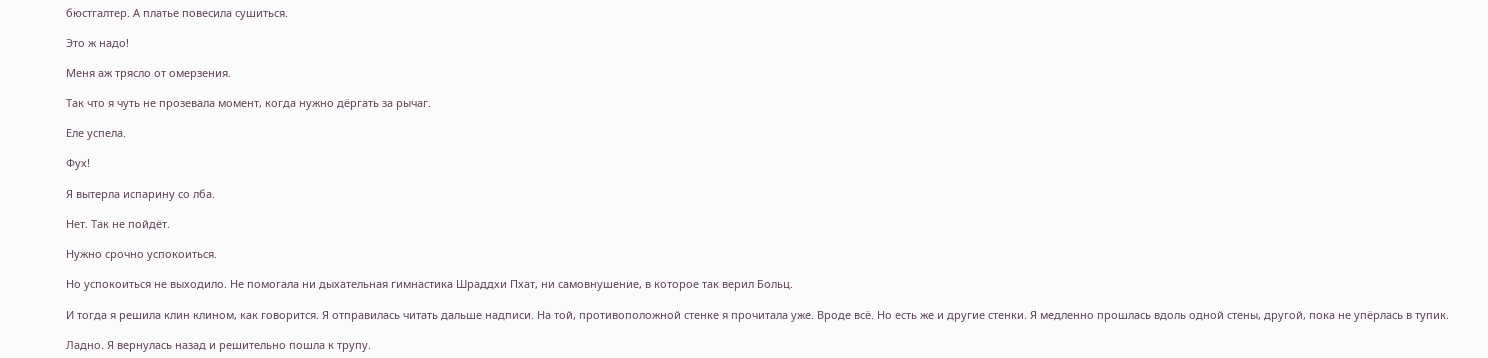бюстгалтер. А платье повесила сушиться.

Это ж надо!

Меня аж трясло от омерзения.

Так что я чуть не прозевала момент, когда нужно дёргать за рычаг.

Еле успела.

Фух!

Я вытерла испарину со лба.

Нет. Так не пойдёт.

Нужно срочно успокоиться.

Но успокоиться не выходило. Не помогала ни дыхательная гимнастика Шраддхи Пхат, ни самовнушение, в которое так верил Больц.

И тогда я решила клин клином, как говорится. Я отправилась читать дальше надписи. На той, противоположной стенке я прочитала уже. Вроде всё. Но есть же и другие стенки. Я медленно прошлась вдоль одной стены, другой, пока не упёрлась в тупик.

Ладно. Я вернулась назад и решительно пошла к трупу.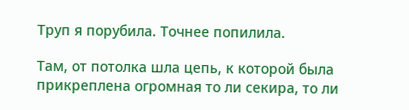Труп я порубила. Точнее попилила.

Там, от потолка шла цепь, к которой была прикреплена огромная то ли секира, то ли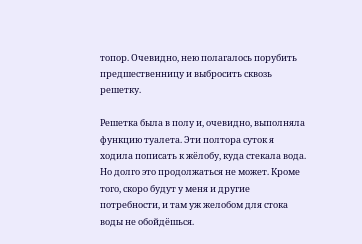топор. Очевидно, нею полагалось порубить предшественницу и выбросить сквозь решетку.

Решетка была в полу и, очевидно, выполняла функцию туалета. Эти полтора суток я ходила пописать к жёлобу, куда стекала вода. Но долго это продолжаться не может. Кроме того, скоро будут у меня и другие потребности, и там уж желобом для стока воды не обойдёшься.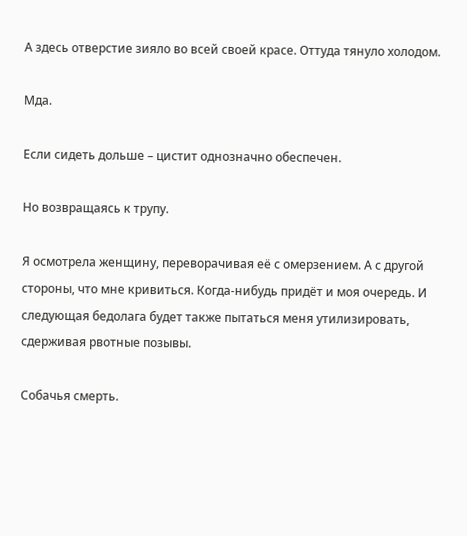А здесь отверстие зияло во всей своей красе. Оттуда тянуло холодом.

Мда.

Если сидеть дольше – цистит однозначно обеспечен.

Но возвращаясь к трупу.

Я осмотрела женщину, переворачивая её с омерзением. А с другой стороны, что мне кривиться. Когда-нибудь придёт и моя очередь. И следующая бедолага будет также пытаться меня утилизировать, сдерживая рвотные позывы.

Собачья смерть.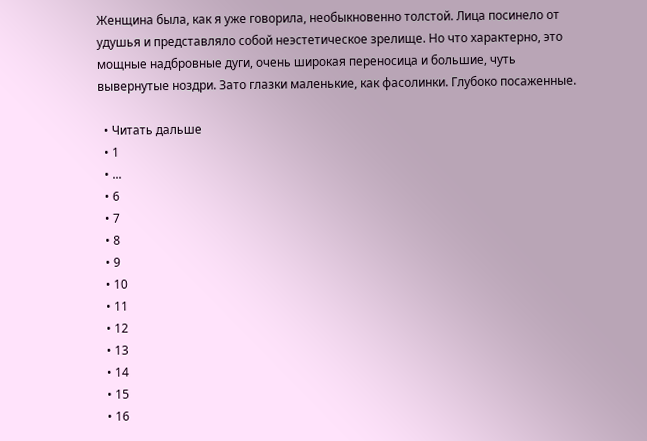Женщина была, как я уже говорила, необыкновенно толстой. Лица посинело от удушья и представляло собой неэстетическое зрелище. Но что характерно, это мощные надбровные дуги, очень широкая переносица и большие, чуть вывернутые ноздри. Зато глазки маленькие, как фасолинки. Глубоко посаженные.

  • Читать дальше
  • 1
  • ...
  • 6
  • 7
  • 8
  • 9
  • 10
  • 11
  • 12
  • 13
  • 14
  • 15
  • 16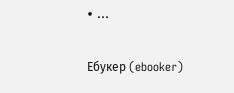• ...

Ебукер (ebooker)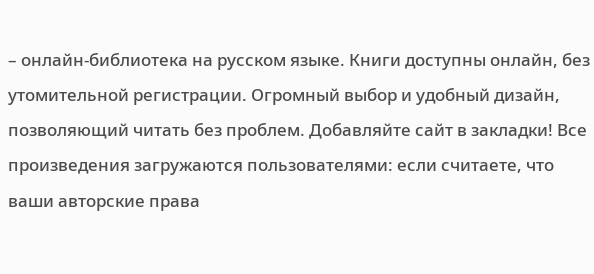– онлайн-библиотека на русском языке. Книги доступны онлайн, без утомительной регистрации. Огромный выбор и удобный дизайн, позволяющий читать без проблем. Добавляйте сайт в закладки! Все произведения загружаются пользователями: если считаете, что ваши авторские права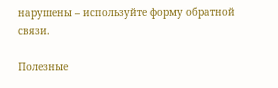нарушены – используйте форму обратной связи.

Полезные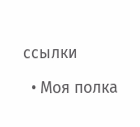ссылки

  • Моя полка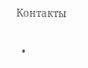Контакты

  •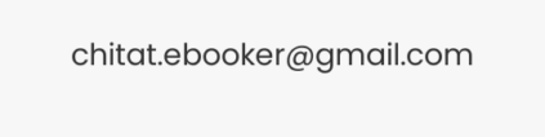chitat.ebooker@gmail.com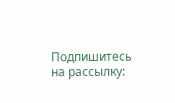Подпишитесь на рассылку: